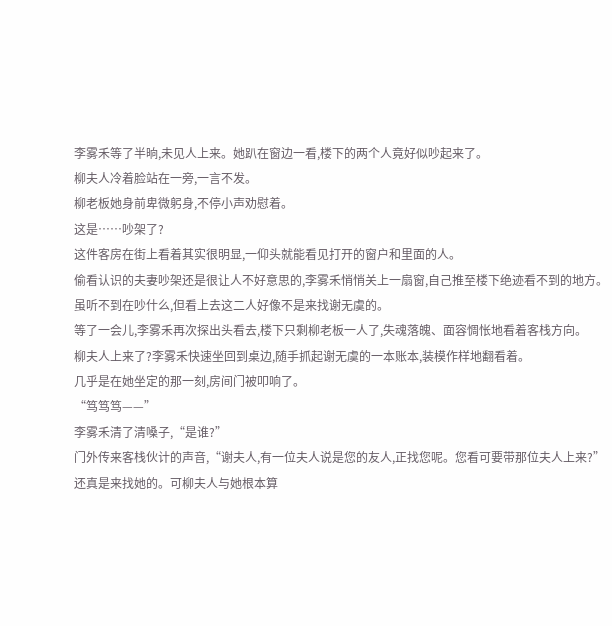李雾禾等了半晌,未见人上来。她趴在窗边一看,楼下的两个人竟好似吵起来了。
柳夫人冷着脸站在一旁,一言不发。
柳老板她身前卑微躬身,不停小声劝慰着。
这是……吵架了?
这件客房在街上看着其实很明显,一仰头就能看见打开的窗户和里面的人。
偷看认识的夫妻吵架还是很让人不好意思的,李雾禾悄悄关上一扇窗,自己推至楼下绝迹看不到的地方。
虽听不到在吵什么,但看上去这二人好像不是来找谢无虞的。
等了一会儿,李雾禾再次探出头看去,楼下只剩柳老板一人了,失魂落魄、面容惆怅地看着客栈方向。
柳夫人上来了?李雾禾快速坐回到桌边,随手抓起谢无虞的一本账本,装模作样地翻看着。
几乎是在她坐定的那一刻,房间门被叩响了。
“笃笃笃——”
李雾禾清了清嗓子,“是谁?”
门外传来客栈伙计的声音,“谢夫人,有一位夫人说是您的友人,正找您呢。您看可要带那位夫人上来?”
还真是来找她的。可柳夫人与她根本算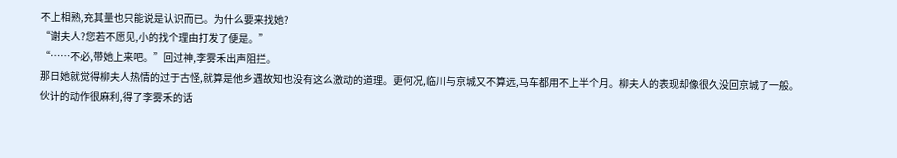不上相熟,充其量也只能说是认识而已。为什么要来找她?
“谢夫人?您若不愿见,小的找个理由打发了便是。”
“……不必,带她上来吧。”回过神,李雾禾出声阻拦。
那日她就觉得柳夫人热情的过于古怪,就算是他乡遇故知也没有这么激动的道理。更何况,临川与京城又不算远,马车都用不上半个月。柳夫人的表现却像很久没回京城了一般。
伙计的动作很麻利,得了李雾禾的话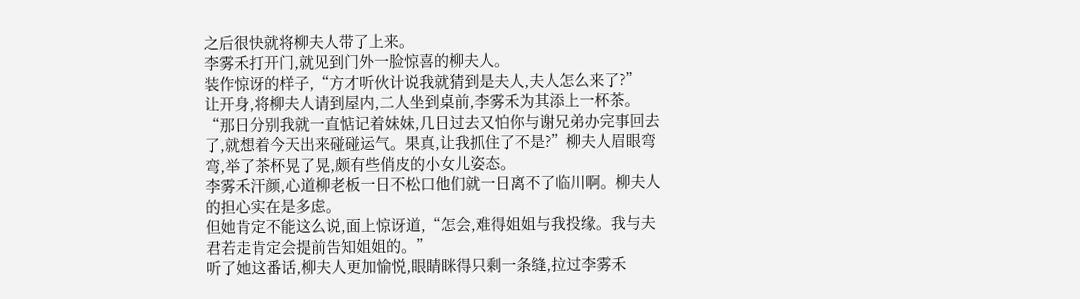之后很快就将柳夫人带了上来。
李雾禾打开门,就见到门外一脸惊喜的柳夫人。
装作惊讶的样子,“方才听伙计说我就猜到是夫人,夫人怎么来了?”
让开身,将柳夫人请到屋内,二人坐到桌前,李雾禾为其添上一杯茶。
“那日分别我就一直惦记着妹妹,几日过去又怕你与谢兄弟办完事回去了,就想着今天出来碰碰运气。果真,让我抓住了不是?”柳夫人眉眼弯弯,举了茶杯晃了晃,颇有些俏皮的小女儿姿态。
李雾禾汗颜,心道柳老板一日不松口他们就一日离不了临川啊。柳夫人的担心实在是多虑。
但她肯定不能这么说,面上惊讶道,“怎会,难得姐姐与我投缘。我与夫君若走肯定会提前告知姐姐的。”
听了她这番话,柳夫人更加愉悦,眼睛眯得只剩一条缝,拉过李雾禾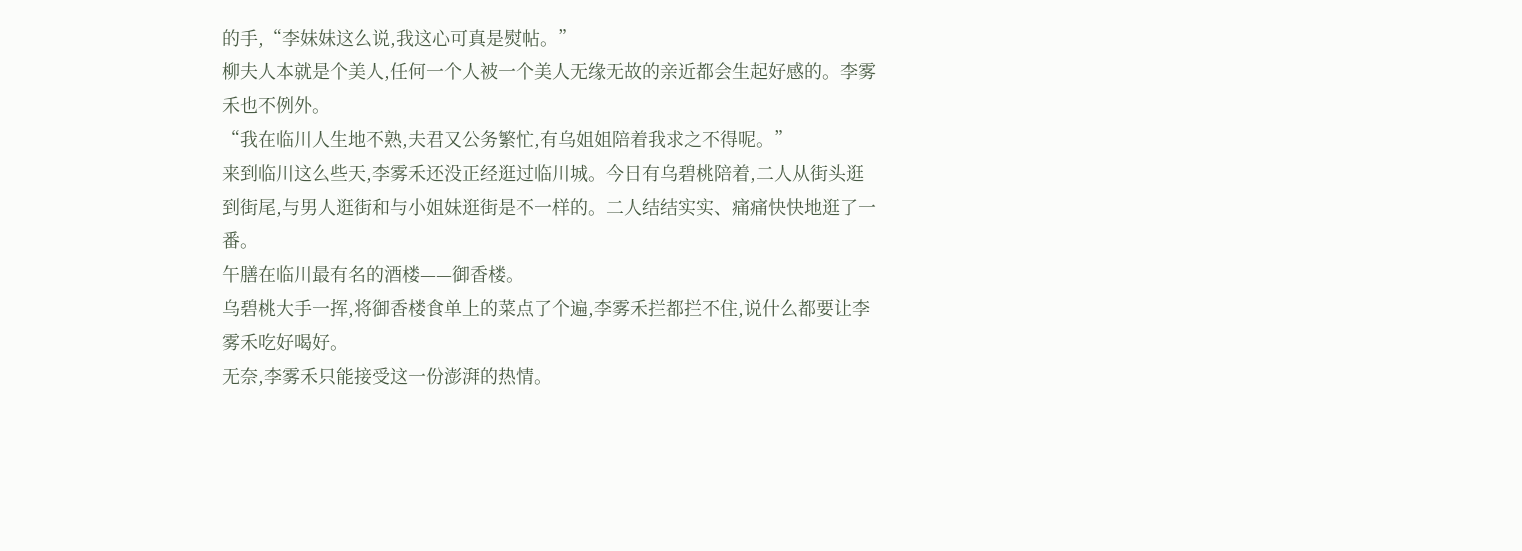的手,“李妹妹这么说,我这心可真是熨帖。”
柳夫人本就是个美人,任何一个人被一个美人无缘无故的亲近都会生起好感的。李雾禾也不例外。
“我在临川人生地不熟,夫君又公务繁忙,有乌姐姐陪着我求之不得呢。”
来到临川这么些天,李雾禾还没正经逛过临川城。今日有乌碧桃陪着,二人从街头逛到街尾,与男人逛街和与小姐妹逛街是不一样的。二人结结实实、痛痛快快地逛了一番。
午膳在临川最有名的酒楼——御香楼。
乌碧桃大手一挥,将御香楼食单上的菜点了个遍,李雾禾拦都拦不住,说什么都要让李雾禾吃好喝好。
无奈,李雾禾只能接受这一份澎湃的热情。